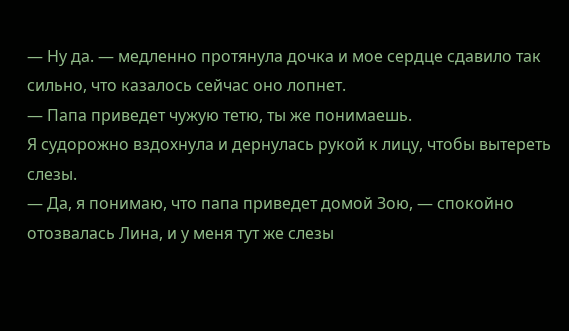— Ну да. — медленно протянула дочка и мое сердце сдавило так сильно, что казалось сейчас оно лопнет.
— Папа приведет чужую тетю, ты же понимаешь.
Я судорожно вздохнула и дернулась рукой к лицу, чтобы вытереть слезы.
— Да, я понимаю, что папа приведет домой Зою, — спокойно отозвалась Лина, и у меня тут же слезы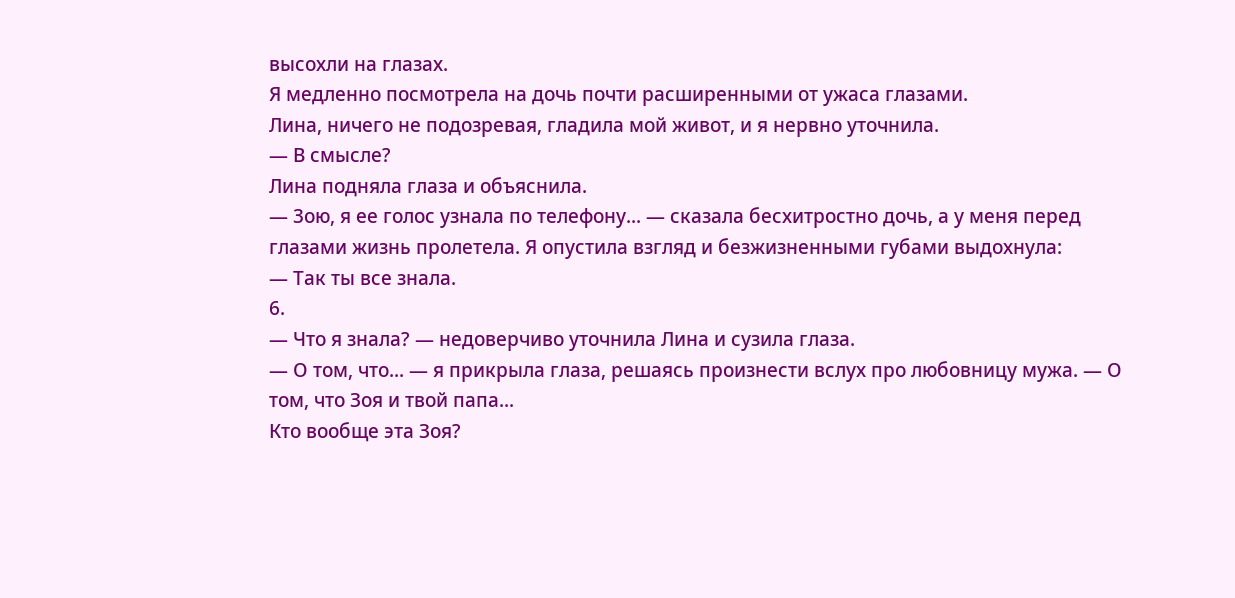высохли на глазах.
Я медленно посмотрела на дочь почти расширенными от ужаса глазами.
Лина, ничего не подозревая, гладила мой живот, и я нервно уточнила.
— В смысле?
Лина подняла глаза и объяснила.
— 3ою, я ее голос узнала по телефону... — сказала бесхитростно дочь, а у меня перед глазами жизнь пролетела. Я опустила взгляд и безжизненными губами выдохнула:
— Так ты все знала.
6.
— Что я знала? — недоверчиво уточнила Лина и сузила глаза.
— О том, что... — я прикрыла глаза, решаясь произнести вслух про любовницу мужа. — О том, что Зоя и твой папа...
Кто вообще эта Зоя?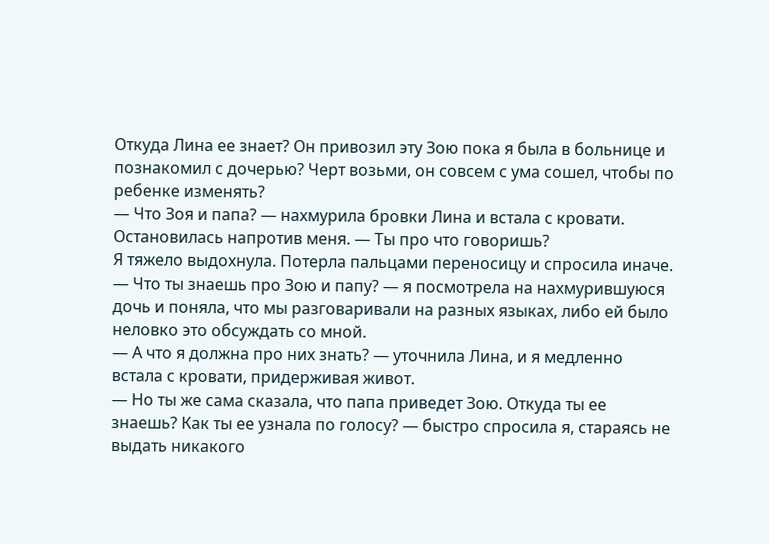Откуда Лина ее знает? Он привозил эту Зою пока я была в больнице и познакомил с дочерью? Черт возьми, он совсем с ума сошел, чтобы по ребенке изменять?
— Что Зоя и папа? — нахмурила бровки Лина и встала с кровати. Остановилась напротив меня. — Ты про что говоришь?
Я тяжело выдохнула. Потерла пальцами переносицу и спросила иначе.
— Что ты знаешь про Зою и папу? — я посмотрела на нахмурившуюся дочь и поняла, что мы разговаривали на разных языках, либо ей было неловко это обсуждать со мной.
— А что я должна про них знать? — уточнила Лина, и я медленно встала с кровати, придерживая живот.
— Но ты же сама сказала, что папа приведет Зою. Откуда ты ее знаешь? Как ты ее узнала по голосу? — быстро спросила я, стараясь не выдать никакого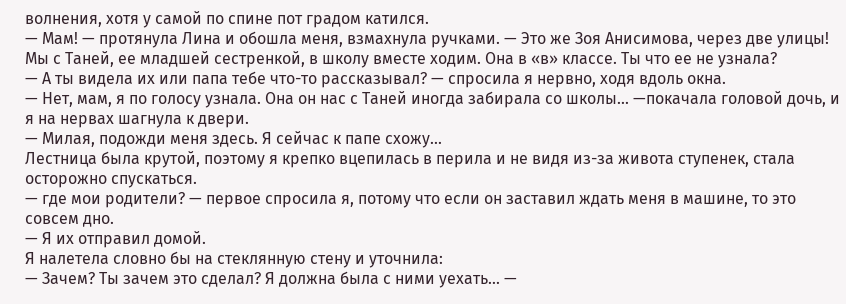волнения, хотя у самой по спине пот градом катился.
— Мам! — протянула Лина и обошла меня, взмахнула ручками. — Это же Зоя Анисимова, через две улицы! Мы с Таней, ее младшей сестренкой, в школу вместе ходим. Она в «в» классе. Ты что ее не узнала?
— А ты видела их или папа тебе что-то рассказывал? — спросила я нервно, ходя вдоль окна.
— Нет, мам, я по голосу узнала. Она он нас с Таней иногда забирала со школы... —покачала головой дочь, и я на нервах шагнула к двери.
— Милая, подожди меня здесь. Я сейчас к папе схожу...
Лестница была крутой, поэтому я крепко вцепилась в перила и не видя из-за живота ступенек, стала осторожно спускаться.
— где мои родители? — первое спросила я, потому что если он заставил ждать меня в машине, то это совсем дно.
— Я их отправил домой.
Я налетела словно бы на стеклянную стену и уточнила:
— Зачем? Ты зачем это сделал? Я должна была с ними уехать... —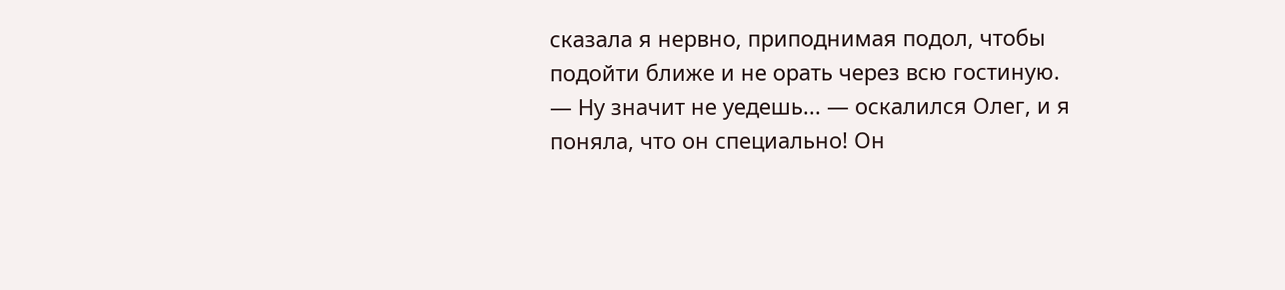сказала я нервно, приподнимая подол, чтобы подойти ближе и не орать через всю гостиную.
— Ну значит не уедешь... — оскалился Олег, и я поняла, что он специально! Он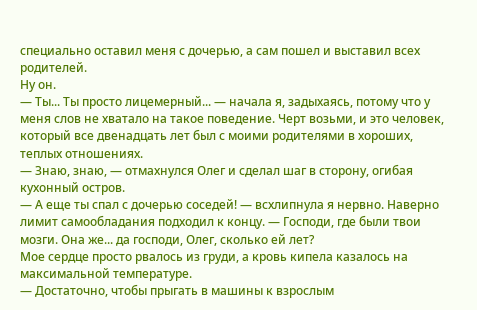специально оставил меня с дочерью, а сам пошел и выставил всех родителей.
Ну он.
— Ты... Ты просто лицемерный... — начала я, задыхаясь, потому что у меня слов не хватало на такое поведение. Черт возьми, и это человек, который все двенадцать лет был с моими родителями в хороших, теплых отношениях.
— Знаю, знаю, — отмахнулся Олег и сделал шаг в сторону, огибая кухонный остров.
— А еще ты спал с дочерью соседей! — всхлипнула я нервно. Наверно лимит самообладания подходил к концу. — Господи, где были твои мозги. Она же... да господи, Олег, сколько ей лет?
Мое сердце просто рвалось из груди, а кровь кипела казалось на максимальной температуре.
— Достаточно, чтобы прыгать в машины к взрослым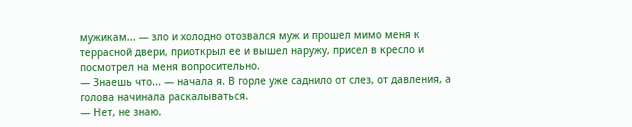мужикам... — зло и холодно отозвался муж и прошел мимо меня к террасной двери, приоткрыл ее и вышел наружу, присел в кресло и посмотрел на меня вопросительно.
— Знаешь что... — начала я. В горле уже саднило от слез, от давления, а голова начинала раскалываться.
— Нет, не знаю.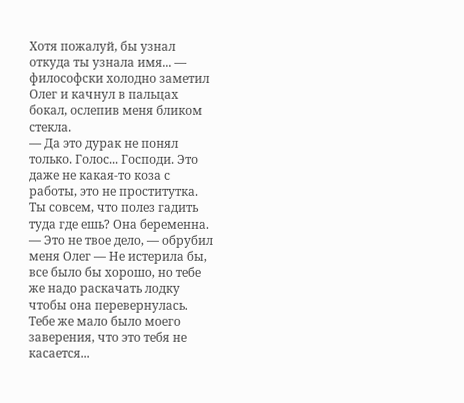Хотя пожалуй, бы узнал откуда ты узнала имя... — философски холодно заметил Олег и качнул в пальцах бокал, ослепив меня бликом стекла.
— Да это дурак не понял только. Голос... Господи. Это даже не какая-то коза с работы, это не проститутка. Ты совсем, что полез гадить туда где ешь? Она беременна.
— Это не твое дело, — обрубил меня Олег — Не истерила бы, все было бы хорошо, но тебе же надо раскачать лодку чтобы она перевернулась. Тебе же мало было моего заверения, что это тебя не касается...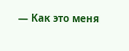— Как это меня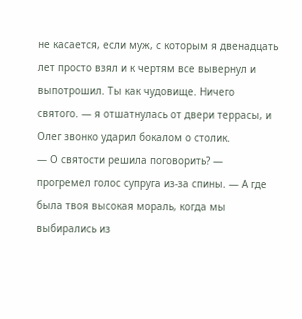не касается, если муж, с которым я двенадцать лет просто взял и к чертям все вывернул и выпотрошил. Ты как чудовище. Ничего святого. — я отшатнулась от двери террасы, и Олег звонко ударил бокалом о столик.
— О святости решила поговорить? — прогремел голос супруга из-за спины. — А где была твоя высокая мораль, когда мы выбирались из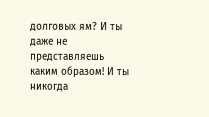долговых ям? И ты даже не представляешь каким образом! И ты никогда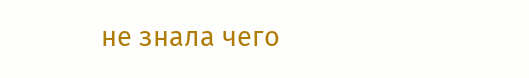не знала чего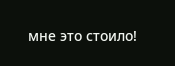мне это стоило!